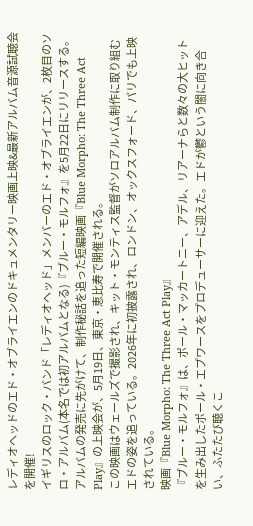レディオヘッドのエド・オブライエンのドキュメンタリー映画上映&最新アルバム音源試聴会を開催!
イギリスのロック・バンド「レディオヘッド」メンバーのエド・オブライエンが、2枚目のソロ・アルバム(本名では初アルバムとなる)『ブルー・モルフォ』を5月22日にリリースする。アルバムの発売に先がけて、制作秘話を追った短編映画『Blue Morpho: The Three Act Play』の上映会が、5月19日、東京・恵比寿で開催される。
この映画はウェールズで撮影され、キット・モンティス監督がソロアルバム制作に取り組むエドの姿を追っている。2026年に初披露され、ロンドン、オックスフォード、パリでも上映されている。
映画『Blue Morpho: The Three Act Play』
『ブルー・モルフォ』は、ポール・マッカートニー、アデル、リアーナらと数々の大ヒットを生み出したポール・エプワースをプロデューサーに迎えた。エドが鬱という闇に向き合い、ふたたび聴くこ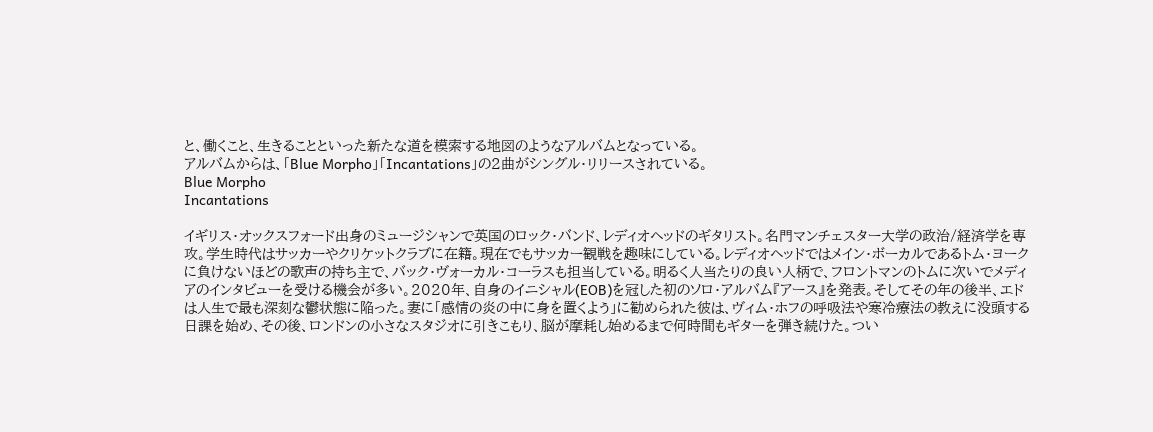と、働くこと、生きることといった新たな道を模索する地図のようなアルバムとなっている。
アルバムからは、「Blue Morpho」「Incantations」の2曲がシングル・リリースされている。
Blue Morpho
Incantations

イギリス・オックスフォード出身のミュージシャンで英国のロック・バンド、レディオヘッドのギタリスト。名門マンチェスター大学の政治/経済学を専攻。学生時代はサッカーやクリケットクラブに在籍。現在でもサッカー観戦を趣味にしている。レディオヘッドではメイン・ボーカルであるトム・ヨークに負けないほどの歌声の持ち主で、バック・ヴォーカル・コーラスも担当している。明るく人当たりの良い人柄で、フロントマンのトムに次いでメディアのインタビューを受ける機会が多い。2020年、自身のイニシャル(EOB)を冠した初のソロ・アルバム『アース』を発表。そしてその年の後半、エドは人生で最も深刻な鬱状態に陥った。妻に「感情の炎の中に身を置くよう」に勧められた彼は、ヴィム・ホフの呼吸法や寒冷療法の教えに没頭する日課を始め、その後、ロンドンの小さなスタジオに引きこもり、脳が摩耗し始めるまで何時間もギターを弾き続けた。つい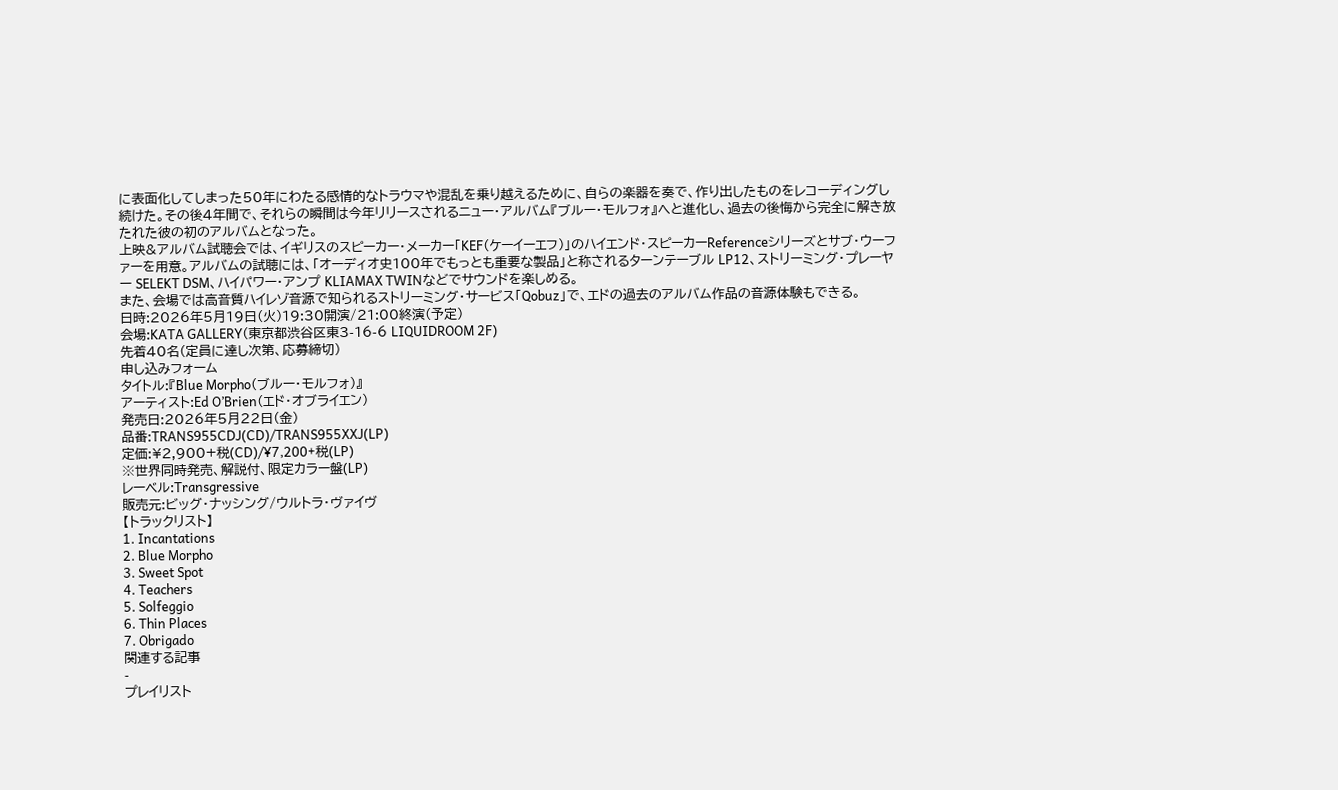に表面化してしまった50年にわたる感情的なトラウマや混乱を乗り越えるために、自らの楽器を奏で、作り出したものをレコーディングし続けた。その後4年間で、それらの瞬間は今年リリースされるニュー・アルバム『ブルー・モルフォ』へと進化し、過去の後悔から完全に解き放たれた彼の初のアルバムとなった。
上映&アルバム試聴会では、イギリスのスピーカー・メーカー「KEF(ケーイーエフ)」のハイエンド・スピーカーReferenceシリーズとサブ・ウーファーを用意。アルバムの試聴には、「オーディオ史100年でもっとも重要な製品」と称されるターンテーブル LP12、ストリーミング・プレーヤー SELEKT DSM、ハイパワー・アンプ KLIAMAX TWINなどでサウンドを楽しめる。
また、会場では高音質ハイレゾ音源で知られるストリーミング・サービス「Qobuz」で、エドの過去のアルバム作品の音源体験もできる。
日時:2026年5月19日(火)19:30開演/21:00終演(予定)
会場:KATA GALLERY(東京都渋谷区東3-16-6 LIQUIDROOM 2F)
先着40名(定員に達し次第、応募締切)
申し込みフォーム
タイトル:『Blue Morpho(ブルー・モルフォ)』
アーティスト:Ed O’Brien(エド・オブライエン)
発売日:2026年5月22日(金)
品番:TRANS955CDJ(CD)/TRANS955XXJ(LP)
定価:¥2,900+税(CD)/¥7,200+税(LP)
※世界同時発売、解説付、限定カラー盤(LP)
レーベル:Transgressive
販売元:ビッグ・ナッシング/ウルトラ・ヴァイヴ
【トラックリスト】
1. Incantations
2. Blue Morpho
3. Sweet Spot
4. Teachers
5. Solfeggio
6. Thin Places
7. Obrigado
関連する記事
-
プレイリスト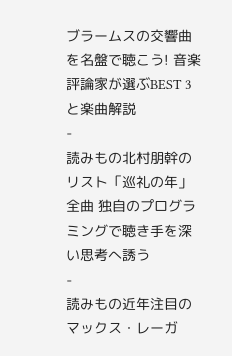ブラームスの交響曲を名盤で聴こう! 音楽評論家が選ぶBEST 3と楽曲解説
-
読みもの北村朋幹のリスト「巡礼の年」全曲 独自のプログラミングで聴き手を深い思考へ誘う
-
読みもの近年注目のマックス・レーガ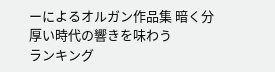ーによるオルガン作品集 暗く分厚い時代の響きを味わう
ランキング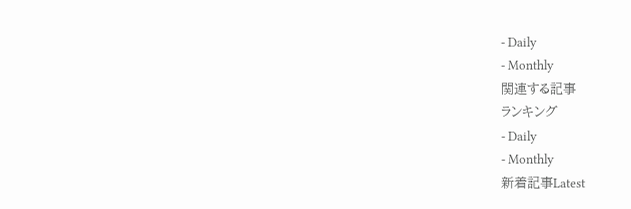- Daily
- Monthly
関連する記事
ランキング
- Daily
- Monthly
新着記事Latest